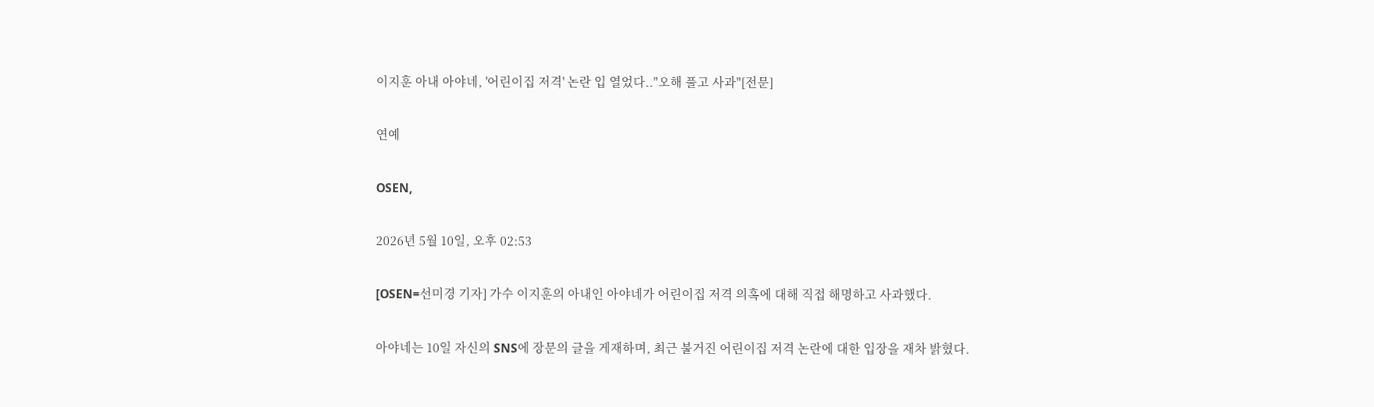이지훈 아내 아야네, '어린이집 저격' 논란 입 열었다.."오해 풀고 사과"[전문]

연예

OSEN,

2026년 5월 10일, 오후 02:53

[OSEN=선미경 기자] 가수 이지훈의 아내인 아야네가 어린이집 저격 의혹에 대해 직접 해명하고 사과했다.

아야네는 10일 자신의 SNS에 장문의 글을 게재하며, 최근 불거진 어린이집 저격 논란에 대한 입장을 재차 밝혔다.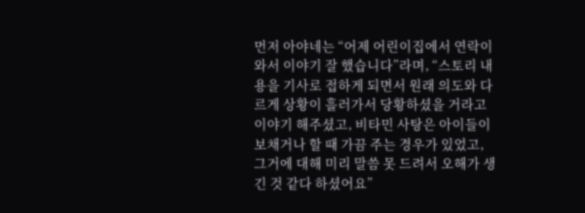먼저 아야네는 “어제 어린이집에서 연락이 와서 이야기 잘 했습니다”라며, “스토리 내용을 기사로 접하게 되면서 원래 의도와 다르게 상황이 흘러가서 당황하셨을 거라고 이야기 해주셨고, 비타민 사탕은 아이들이 보채거나 할 때 가끔 주는 경우가 있었고, 그거에 대해 미리 말씀 못 드려서 오해가 생긴 것 같다 하셨어요”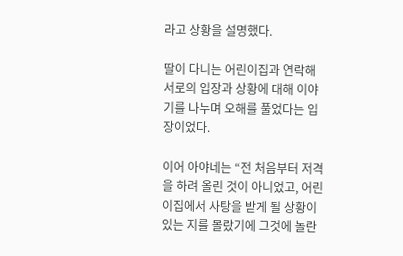라고 상황을 설명했다.

딸이 다니는 어린이집과 연락해 서로의 입장과 상황에 대해 이야기를 나누며 오해를 풀었다는 입장이었다.

이어 아야네는 “전 처음부터 저격을 하려 올린 것이 아니었고, 어린이집에서 사탕을 받게 될 상황이 있는 지를 몰랐기에 그것에 놀란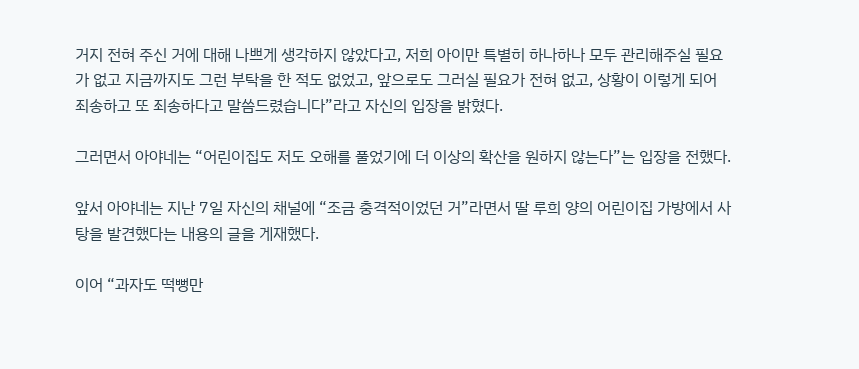거지 전혀 주신 거에 대해 나쁘게 생각하지 않았다고, 저희 아이만 특별히 하나하나 모두 관리해주실 필요가 없고 지금까지도 그런 부탁을 한 적도 없었고, 앞으로도 그러실 필요가 전혀 없고, 상황이 이렇게 되어 죄송하고 또 죄송하다고 말씀드렸습니다”라고 자신의 입장을 밝혔다.

그러면서 아야네는 “어린이집도 저도 오해를 풀었기에 더 이상의 확산을 원하지 않는다”는 입장을 전했다.

앞서 아야네는 지난 7일 자신의 채널에 “조금 충격적이었던 거”라면서 딸 루희 양의 어린이집 가방에서 사탕을 발견했다는 내용의 글을 게재했다.

이어 “과자도 떡뻥만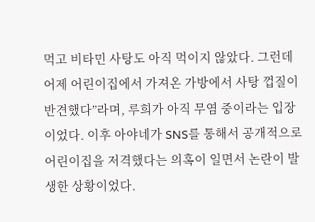먹고 비타민 사탕도 아직 먹이지 않았다. 그런데 어제 어린이집에서 가져온 가방에서 사탕 껍질이 반견했다”라며, 루희가 아직 무염 중이라는 입장이었다. 이후 아야네가 SNS를 통해서 공개적으로 어린이집을 저격했다는 의혹이 일면서 논란이 발생한 상황이었다.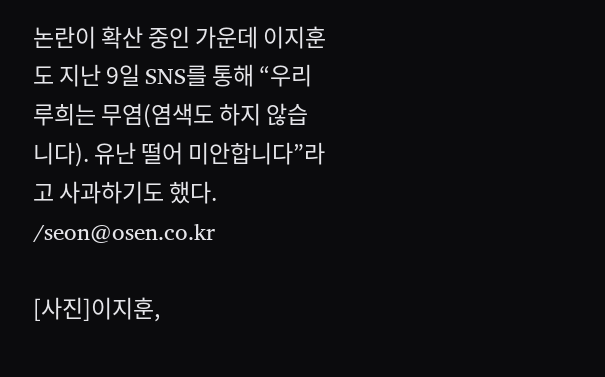논란이 확산 중인 가운데 이지훈도 지난 9일 SNS를 통해 “우리 루희는 무염(염색도 하지 않습니다). 유난 떨어 미안합니다”라고 사과하기도 했다. /seon@osen.co.kr

[사진]이지훈,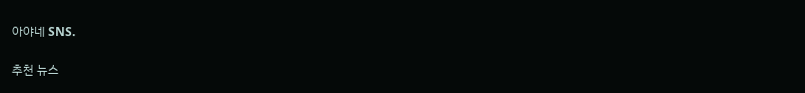아야네 SNS.

추천 뉴스